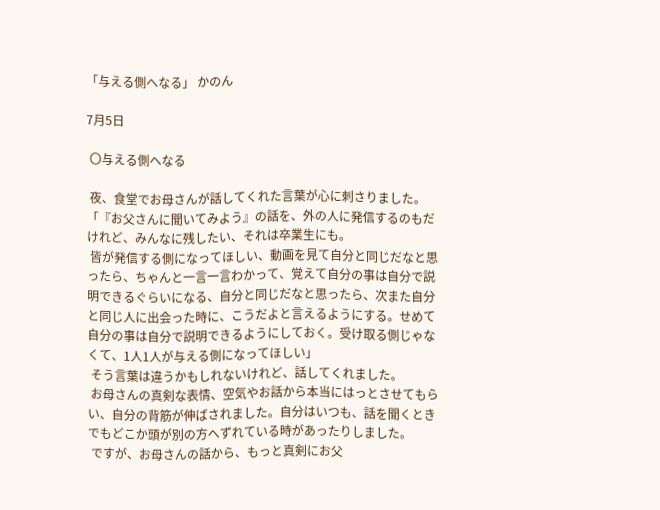「与える側へなる」 かのん

7月5日

 〇与える側へなる

 夜、食堂でお母さんが話してくれた言葉が心に刺さりました。
「『お父さんに聞いてみよう』の話を、外の人に発信するのもだけれど、みんなに残したい、それは卒業生にも。
 皆が発信する側になってほしい、動画を見て自分と同じだなと思ったら、ちゃんと一言一言わかって、覚えて自分の事は自分で説明できるぐらいになる、自分と同じだなと思ったら、次また自分と同じ人に出会った時に、こうだよと言えるようにする。せめて自分の事は自分で説明できるようにしておく。受け取る側じゃなくて、1人1人が与える側になってほしい」
 そう言葉は違うかもしれないけれど、話してくれました。
 お母さんの真剣な表情、空気やお話から本当にはっとさせてもらい、自分の背筋が伸ばされました。自分はいつも、話を聞くときでもどこか頭が別の方へずれている時があったりしました。
 ですが、お母さんの話から、もっと真剣にお父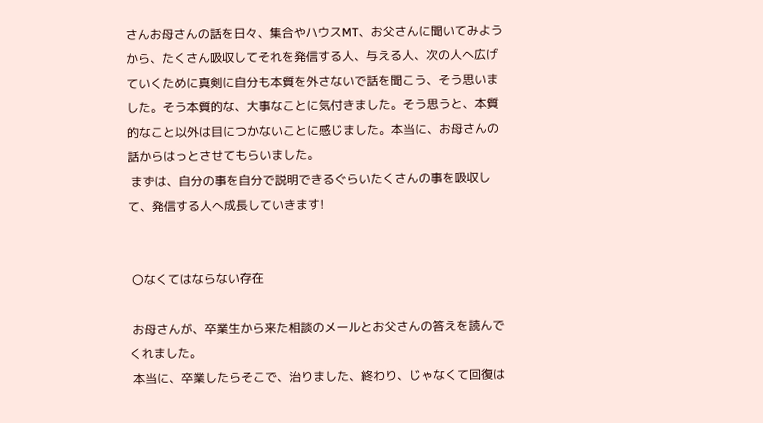さんお母さんの話を日々、集合やハウスMT、お父さんに聞いてみようから、たくさん吸収してそれを発信する人、与える人、次の人へ広げていくために真剣に自分も本質を外さないで話を聞こう、そう思いました。そう本質的な、大事なことに気付きました。そう思うと、本質的なこと以外は目につかないことに感じました。本当に、お母さんの話からはっとさせてもらいました。
 まずは、自分の事を自分で説明できるぐらいたくさんの事を吸収して、発信する人へ成長していきます!


 〇なくてはならない存在

 お母さんが、卒業生から来た相談のメールとお父さんの答えを読んでくれました。
 本当に、卒業したらそこで、治りました、終わり、じゃなくて回復は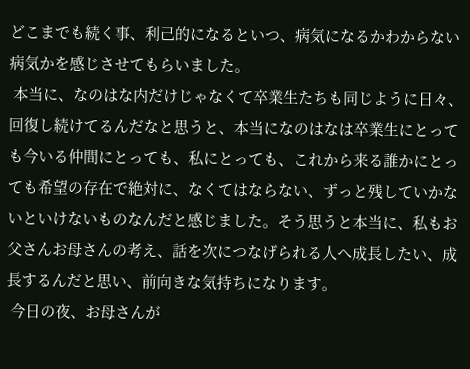どこまでも続く事、利己的になるといつ、病気になるかわからない病気かを感じさせてもらいました。
 本当に、なのはな内だけじゃなくて卒業生たちも同じように日々、回復し続けてるんだなと思うと、本当になのはなは卒業生にとっても今いる仲間にとっても、私にとっても、これから来る誰かにとっても希望の存在で絶対に、なくてはならない、ずっと残していかないといけないものなんだと感じました。そう思うと本当に、私もお父さんお母さんの考え、話を次につなげられる人へ成長したい、成長するんだと思い、前向きな気持ちになります。
 今日の夜、お母さんが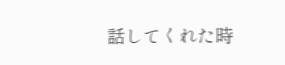話してくれた時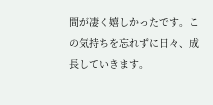間が凄く嬉しかったです。この気持ちを忘れずに日々、成長していきます。